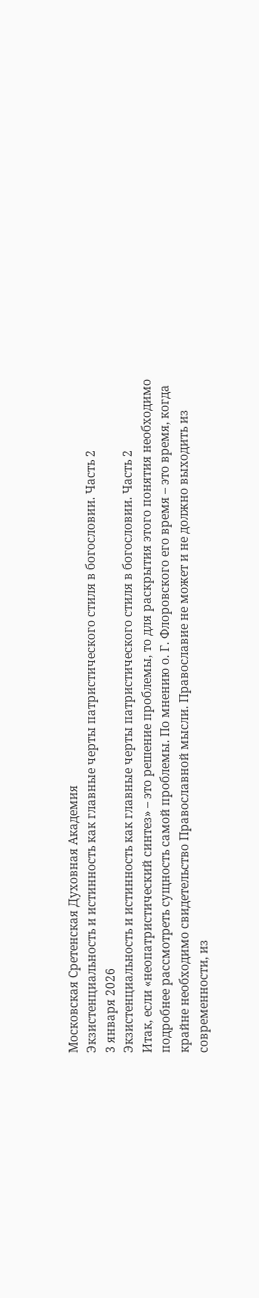Московская Сретенская Духовная Академия
Экзистенциальность и истинность как главные черты патристического стиля в богословии. Часть 2
3 января 2026
Экзистенциальность и истинность как главные черты патристического стиля в богословии. Часть 2
Итак, если «неопатристический синтез» – это решение проблемы, то для раскрытия этого понятия необходимо подробнее рассмотреть сущность самой проблемы. По мнению о. Г. Флоровского его время – это время, когда крайне необходимо свидетельство Православной мысли. Православие не может и не должно выходить из современности, из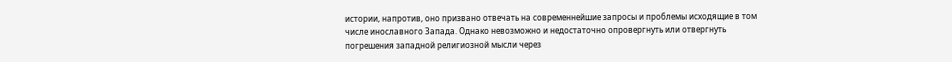истории, напротив, оно призвано отвечать на современнейшие запросы и проблемы исходящие в том числе инославного Запада. Однако невозможно и недостаточно опровергнуть или отвергнуть погрешения западной религиозной мысли через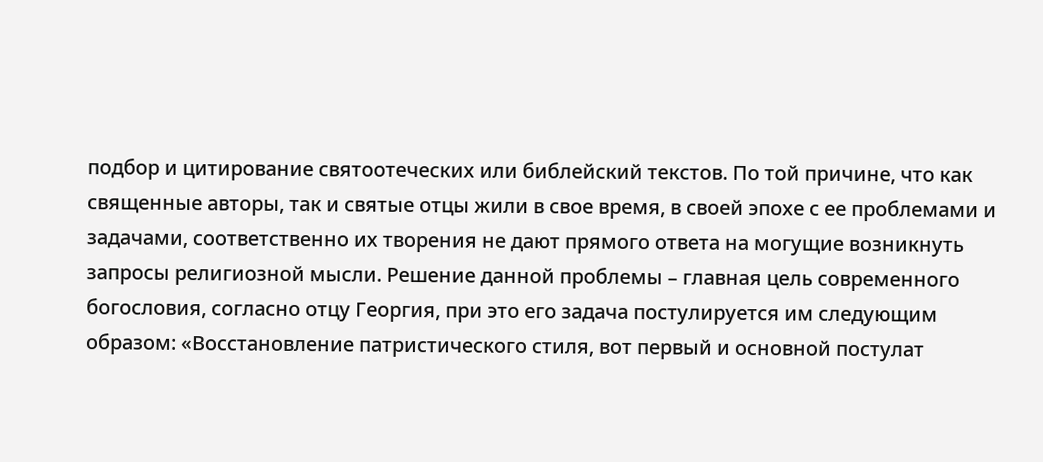подбор и цитирование святоотеческих или библейский текстов. По той причине, что как священные авторы, так и святые отцы жили в свое время, в своей эпохе с ее проблемами и задачами, соответственно их творения не дают прямого ответа на могущие возникнуть запросы религиозной мысли. Решение данной проблемы – главная цель современного богословия, согласно отцу Георгия, при это его задача постулируется им следующим образом: «Восстановление патристического стиля, вот первый и основной постулат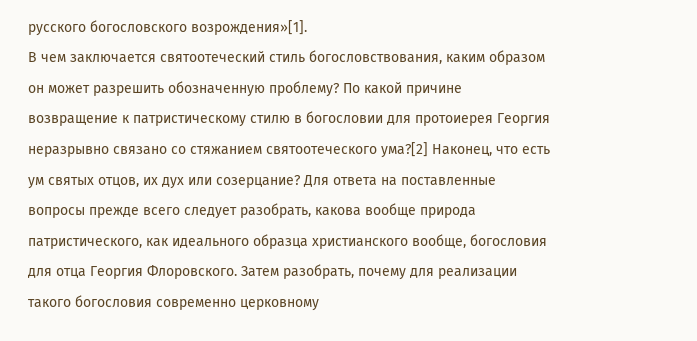русского богословского возрождения»[1].
В чем заключается святоотеческий стиль богословствования, каким образом он может разрешить обозначенную проблему? По какой причине возвращение к патристическому стилю в богословии для протоиерея Георгия неразрывно связано со стяжанием святоотеческого ума?[2] Наконец, что есть ум святых отцов, их дух или созерцание? Для ответа на поставленные вопросы прежде всего следует разобрать, какова вообще природа патристического, как идеального образца христианского вообще, богословия для отца Георгия Флоровского. Затем разобрать, почему для реализации такого богословия современно церковному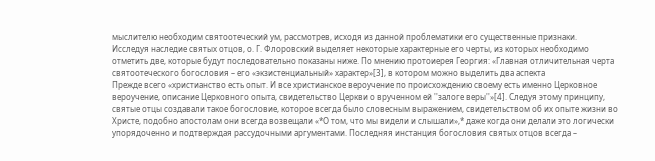мыслителю необходим святоотеческий ум, рассмотрев, исходя из данной проблематики его существенные признаки.
Исследуя наследие святых отцов, о. Г. Флоровский выделяет некоторые характерные его черты, из которых необходимо отметить две, которые будут последовательно показаны ниже. По мнению протоиерея Георгия: «Главная отличительная черта святоотеческого богословия – его «экзистенциальный» характер»[3], в котором можно выделить два аспекта
Прежде всего «христианство есть опыт. И все христианское вероучение по происхождению своему есть именно Церковное вероучение, описание Церковного опыта, свидетельство Церкви о врученном ей ''залоге веры''»[4]. Следуя этому принципу, святые отцы создавали такое богословие, которое всегда было словесным выражением, свидетельством об их опыте жизни во Христе, подобно апостолам они всегда возвещали «*О том, что мы видели и слышали»,* даже когда они делали это логически упорядоченно и подтверждая рассудочными аргументами. Последняя инстанция богословия святых отцов всегда –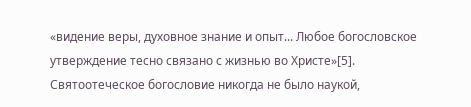«видение веры, духовное знание и опыт... Любое богословское утверждение тесно связано с жизнью во Христе»[5]. Святоотеческое богословие никогда не было наукой,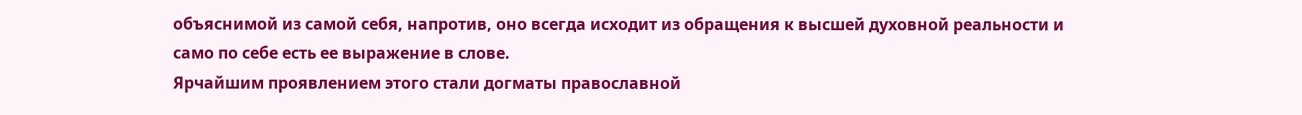объяснимой из самой себя, напротив, оно всегда исходит из обращения к высшей духовной реальности и само по себе есть ее выражение в слове.
Ярчайшим проявлением этого стали догматы православной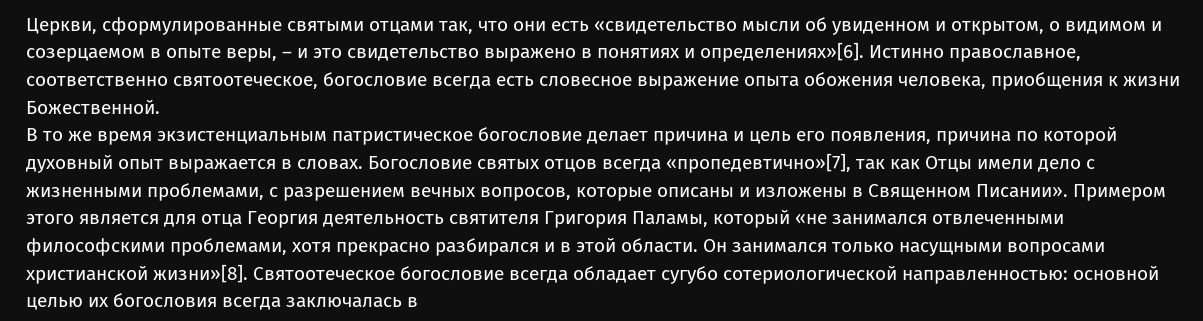Церкви, сформулированные святыми отцами так, что они есть «свидетельство мысли об увиденном и открытом, о видимом и созерцаемом в опыте веры, – и это свидетельство выражено в понятиях и определениях»[6]. Истинно православное, соответственно святоотеческое, богословие всегда есть словесное выражение опыта обожения человека, приобщения к жизни Божественной.
В то же время экзистенциальным патристическое богословие делает причина и цель его появления, причина по которой духовный опыт выражается в словах. Богословие святых отцов всегда «пропедевтично»[7], так как Отцы имели дело с жизненными проблемами, с разрешением вечных вопросов, которые описаны и изложены в Священном Писании». Примером этого является для отца Георгия деятельность святителя Григория Паламы, который «не занимался отвлеченными философскими проблемами, хотя прекрасно разбирался и в этой области. Он занимался только насущными вопросами христианской жизни»[8]. Святоотеческое богословие всегда обладает сугубо сотериологической направленностью: основной целью их богословия всегда заключалась в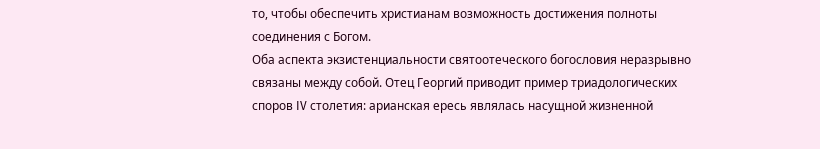то, чтобы обеспечить христианам возможность достижения полноты соединения с Богом.
Оба аспекта экзистенциальности святоотеческого богословия неразрывно связаны между собой. Отец Георгий приводит пример триадологических споров IV столетия: арианская ересь являлась насущной жизненной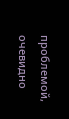проблемой, очевидно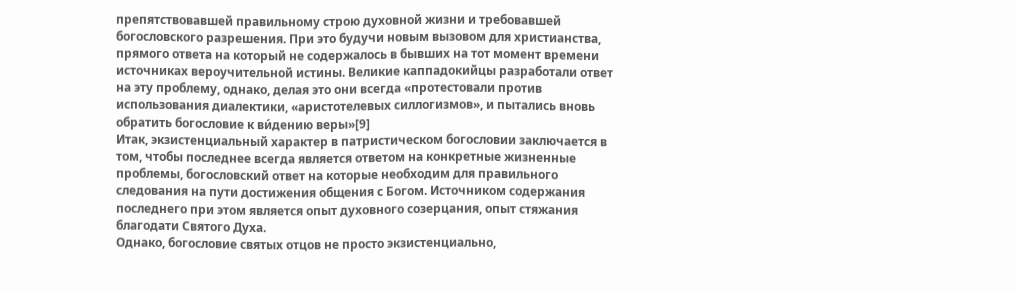препятствовавшей правильному строю духовной жизни и требовавшей богословского разрешения. При это будучи новым вызовом для христианства, прямого ответа на который не содержалось в бывших на тот момент времени источниках вероучительной истины. Великие каппадокийцы разработали ответ на эту проблему, однако, делая это они всегда «протестовали против использования диалектики, «аристотелевых силлогизмов», и пытались вновь обратить богословие к ви́дению веры»[9]
Итак, экзистенциальный характер в патристическом богословии заключается в том, чтобы последнее всегда является ответом на конкретные жизненные проблемы, богословский ответ на которые необходим для правильного следования на пути достижения общения с Богом. Источником содержания последнего при этом является опыт духовного созерцания, опыт стяжания благодати Святого Духа.
Однако, богословие святых отцов не просто экзистенциально,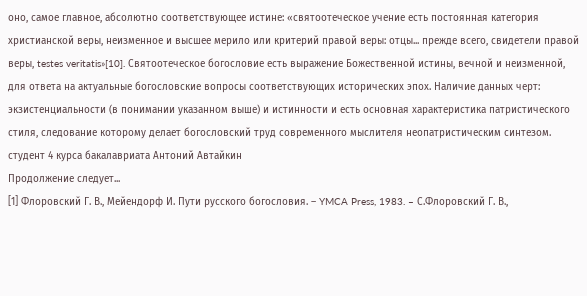оно, самое главное, абсолютно соответствующее истине: «святоотеческое учение есть постоянная категория христианской веры, неизменное и высшее мерило или критерий правой веры: отцы... прежде всего, свидетели правой веры, testes veritatis»[10]. Святоотеческое богословие есть выражение Божественной истины, вечной и неизменной, для ответа на актуальные богословские вопросы соответствующих исторических эпох. Наличие данных черт: экзистенциальности (в понимании указанном выше) и истинности и есть основная характеристика патристического стиля, следование которому делает богословский труд современного мыслителя неопатристическим синтезом.
студент 4 курса бакалавриата Антоний Автайкин
Продолжение следует...
[1] Флоровский Г. В., Мейендорф И. Пути русского богословия. – YMCA Press, 1983. – С.Флоровский Г. В.,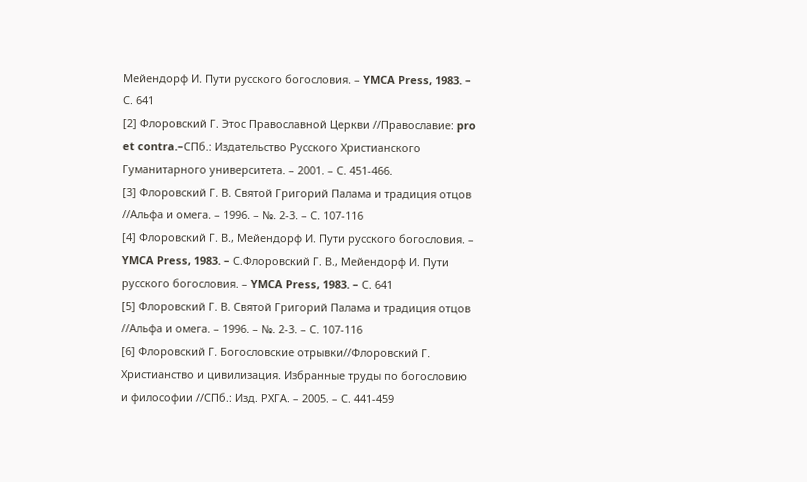Мейендорф И. Пути русского богословия. – YMCA Press, 1983. – С. 641
[2] Флоровский Г. Этос Православной Церкви //Православие: pro et contra.–СПб.: Издательство Русского Христианского Гуманитарного университета. – 2001. – С. 451-466.
[3] Флоровский Г. В. Святой Григорий Палама и традиция отцов //Альфа и омега. – 1996. – №. 2-3. – С. 107-116
[4] Флоровский Г. В., Мейендорф И. Пути русского богословия. – YMCA Press, 1983. – С.Флоровский Г. В., Мейендорф И. Пути русского богословия. – YMCA Press, 1983. – С. 641
[5] Флоровский Г. В. Святой Григорий Палама и традиция отцов //Альфа и омега. – 1996. – №. 2-3. – С. 107-116
[6] Флоровский Г. Богословские отрывки//Флоровский Г. Христианство и цивилизация. Избранные труды по богословию и философии //СПб.: Изд. РХГА. – 2005. – С. 441-459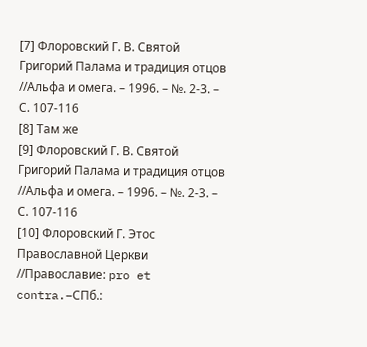[7] Флоровский Г. В. Святой Григорий Палама и традиция отцов //Альфа и омега. – 1996. – №. 2-3. – С. 107-116
[8] Там же
[9] Флоровский Г. В. Святой Григорий Палама и традиция отцов //Альфа и омега. – 1996. – №. 2-3. – С. 107-116
[10] Флоровский Г. Этос Православной Церкви //Православие: pro et contra.–СПб.: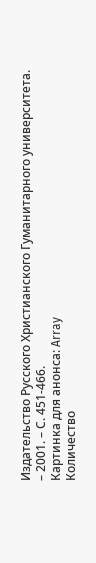Издательство Русского Христианского Гуманитарного университета. – 2001. – С. 451-466.
Картинка для анонса: Array
Количество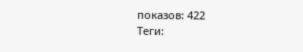показов: 422
Теги: